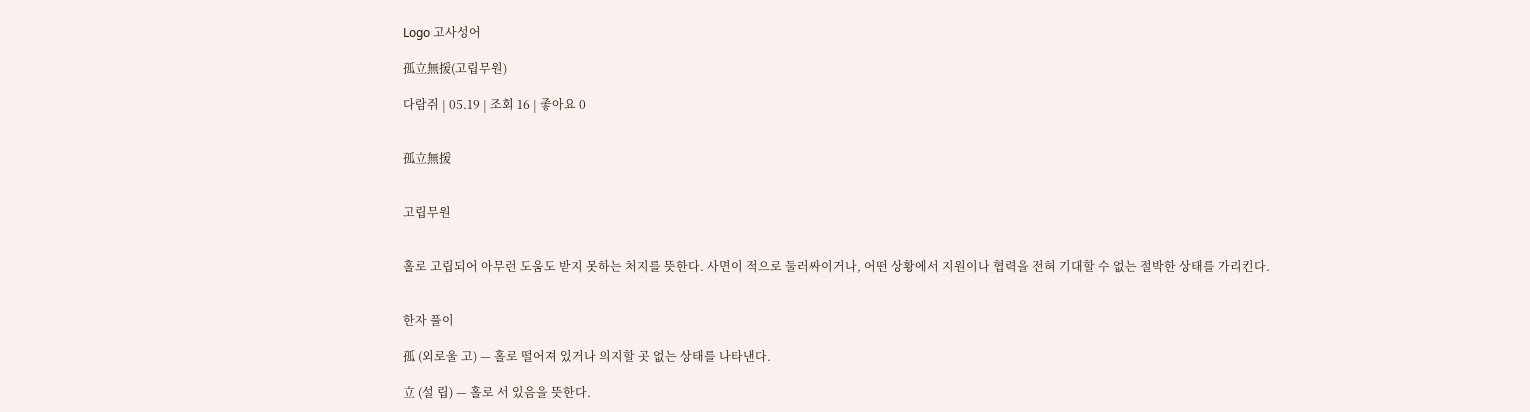Logo 고사성어

孤立無援(고립무원)

다람쥐 | 05.19 | 조회 16 | 좋아요 0


孤立無援


고립무원


홀로 고립되어 아무런 도움도 받지 못하는 처지를 뜻한다. 사면이 적으로 둘러싸이거나, 어떤 상황에서 지원이나 협력을 전혀 기대할 수 없는 절박한 상태를 가리킨다.


한자 풀이

孤 (외로울 고) — 홀로 떨어져 있거나 의지할 곳 없는 상태를 나타낸다.

立 (설 립) — 홀로 서 있음을 뜻한다.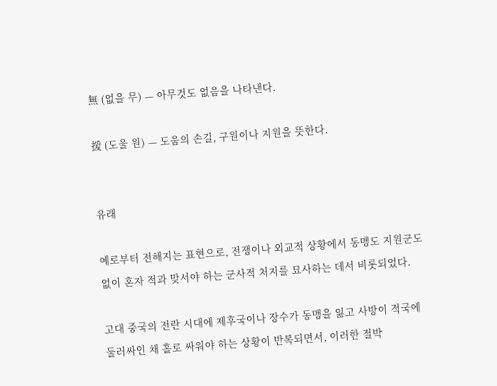無 (없을 무) — 아무것도 없음을 나타낸다.

援 (도울 원) — 도움의 손길, 구원이나 지원을 뜻한다.


유래

예로부터 전해지는 표현으로, 전쟁이나 외교적 상황에서 동맹도 지원군도 없이 혼자 적과 맞서야 하는 군사적 처지를 묘사하는 데서 비롯되었다.

고대 중국의 전란 시대에 제후국이나 장수가 동맹을 잃고 사방이 적국에 둘러싸인 채 홀로 싸워야 하는 상황이 반복되면서, 이러한 절박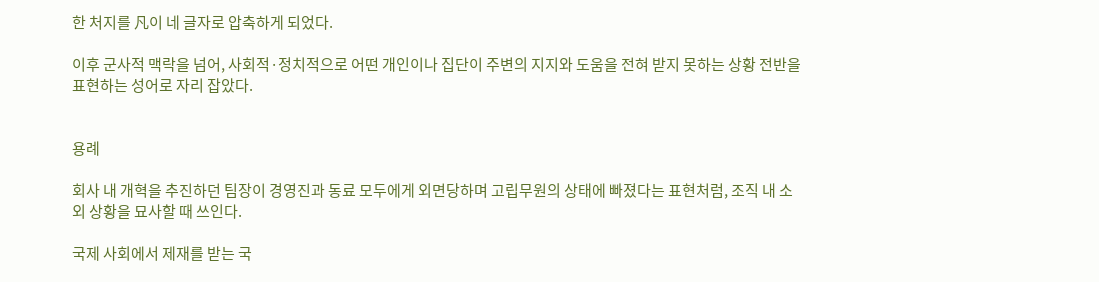한 처지를 凡이 네 글자로 압축하게 되었다.

이후 군사적 맥락을 넘어, 사회적·정치적으로 어떤 개인이나 집단이 주변의 지지와 도움을 전혀 받지 못하는 상황 전반을 표현하는 성어로 자리 잡았다.


용례

회사 내 개혁을 추진하던 팀장이 경영진과 동료 모두에게 외면당하며 고립무원의 상태에 빠졌다는 표현처럼, 조직 내 소외 상황을 묘사할 때 쓰인다.

국제 사회에서 제재를 받는 국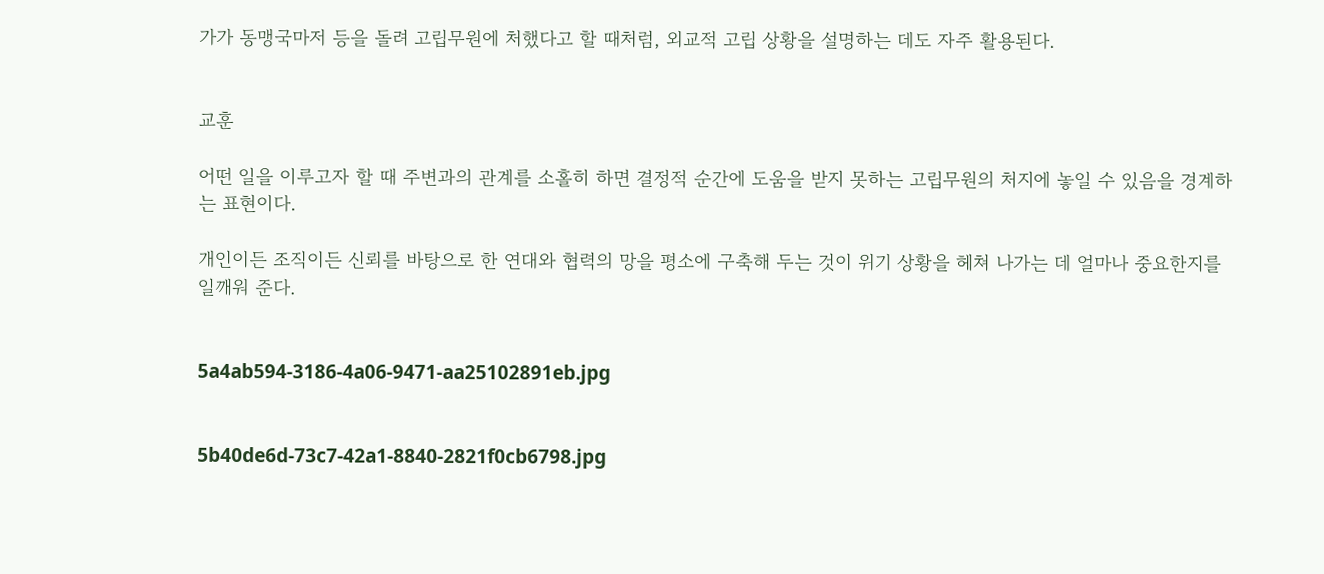가가 동맹국마저 등을 돌려 고립무원에 처했다고 할 때처럼, 외교적 고립 상황을 설명하는 데도 자주 활용된다.


교훈

어떤 일을 이루고자 할 때 주변과의 관계를 소홀히 하면 결정적 순간에 도움을 받지 못하는 고립무원의 처지에 놓일 수 있음을 경계하는 표현이다.

개인이든 조직이든 신뢰를 바탕으로 한 연대와 협력의 망을 평소에 구축해 두는 것이 위기 상황을 헤쳐 나가는 데 얼마나 중요한지를 일깨워 준다.


5a4ab594-3186-4a06-9471-aa25102891eb.jpg


5b40de6d-73c7-42a1-8840-2821f0cb6798.jpg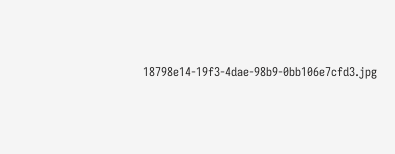18798e14-19f3-4dae-98b9-0bb106e7cfd3.jpg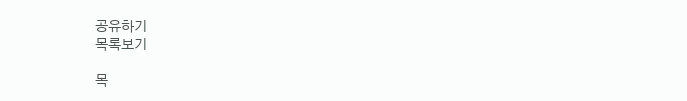공유하기
목록보기

목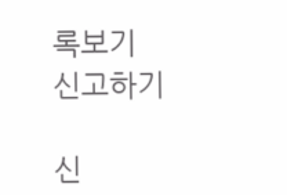록보기
신고하기

신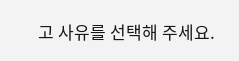고 사유를 선택해 주세요.